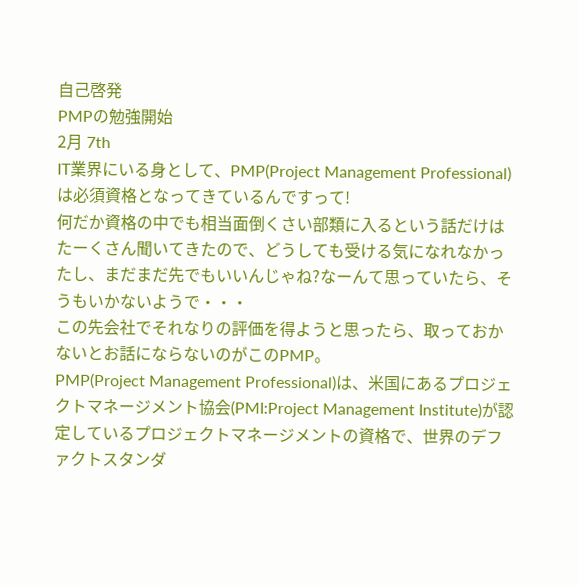自己啓発
PMPの勉強開始
2月 7th
IT業界にいる身として、PMP(Project Management Professional)は必須資格となってきているんですって!
何だか資格の中でも相当面倒くさい部類に入るという話だけはたーくさん聞いてきたので、どうしても受ける気になれなかったし、まだまだ先でもいいんじゃね?なーんて思っていたら、そうもいかないようで・・・
この先会社でそれなりの評価を得ようと思ったら、取っておかないとお話にならないのがこのPMP。
PMP(Project Management Professional)は、米国にあるプロジェクトマネージメント協会(PMI:Project Management Institute)が認定しているプロジェクトマネージメントの資格で、世界のデファクトスタンダ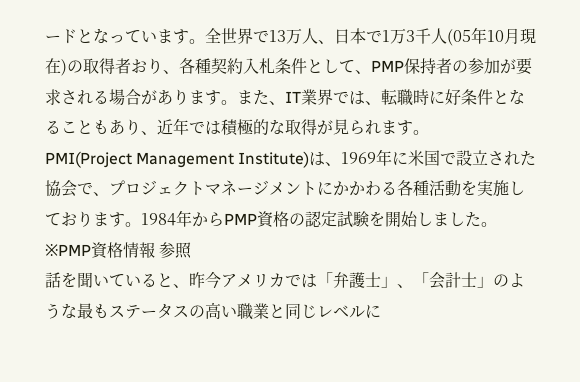ードとなっています。全世界で13万人、日本で1万3千人(05年10月現在)の取得者おり、各種契約入札条件として、PMP保持者の参加が要求される場合があります。また、IT業界では、転職時に好条件となることもあり、近年では積極的な取得が見られます。
PMI(Project Management Institute)は、1969年に米国で設立された協会で、プロジェクトマネージメントにかかわる各種活動を実施しております。1984年からPMP資格の認定試験を開始しました。
※PMP資格情報 参照
話を聞いていると、昨今アメリカでは「弁護士」、「会計士」のような最もステータスの高い職業と同じレベルに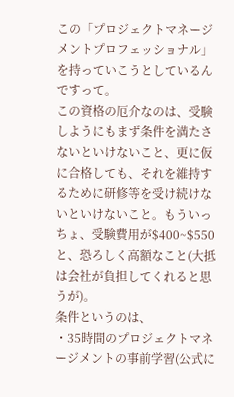この「プロジェクトマネージメントプロフェッショナル」を持っていこうとしているんですって。
この資格の厄介なのは、受験しようにもまず条件を満たさないといけないこと、更に仮に合格しても、それを維持するために研修等を受け続けないといけないこと。もういっちょ、受験費用が$400~$550と、恐ろしく高額なこと(大抵は会社が負担してくれると思うが)。
条件というのは、
・35時間のプロジェクトマネージメントの事前学習(公式に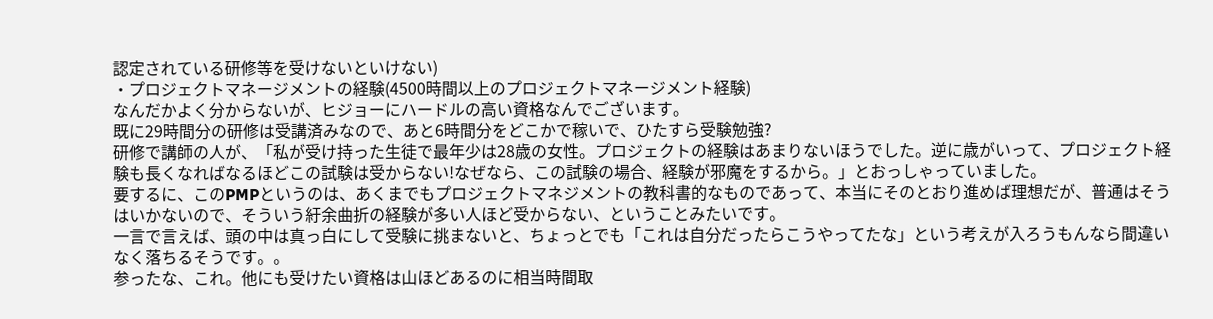認定されている研修等を受けないといけない)
・プロジェクトマネージメントの経験(4500時間以上のプロジェクトマネージメント経験)
なんだかよく分からないが、ヒジョーにハードルの高い資格なんでございます。
既に29時間分の研修は受講済みなので、あと6時間分をどこかで稼いで、ひたすら受験勉強?
研修で講師の人が、「私が受け持った生徒で最年少は28歳の女性。プロジェクトの経験はあまりないほうでした。逆に歳がいって、プロジェクト経験も長くなればなるほどこの試験は受からない!なぜなら、この試験の場合、経験が邪魔をするから。」とおっしゃっていました。
要するに、このPMPというのは、あくまでもプロジェクトマネジメントの教科書的なものであって、本当にそのとおり進めば理想だが、普通はそうはいかないので、そういう紆余曲折の経験が多い人ほど受からない、ということみたいです。
一言で言えば、頭の中は真っ白にして受験に挑まないと、ちょっとでも「これは自分だったらこうやってたな」という考えが入ろうもんなら間違いなく落ちるそうです。。
参ったな、これ。他にも受けたい資格は山ほどあるのに相当時間取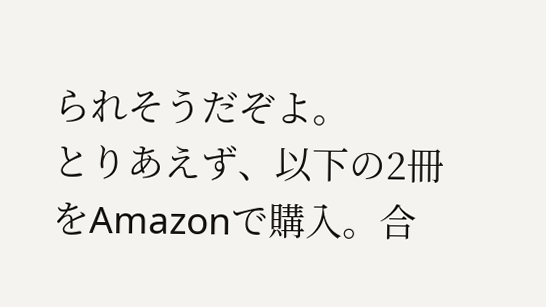られそうだぞよ。
とりあえず、以下の2冊をAmazonで購入。合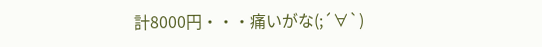計8000円・・・痛いがな(;´∀`)